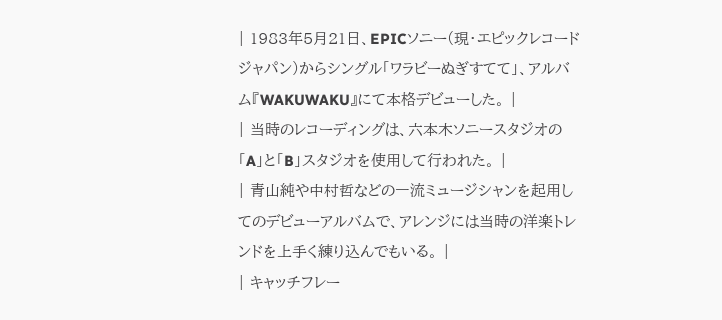| 1983年5月21日、EPICソニー(現・エピックレコードジャパン)からシングル「ワラビーぬぎすてて」、アルバム『WAKUWAKU』にて本格デビューした。 |
| 当時のレコーディングは、六本木ソニースタジオの「A」と「B」スタジオを使用して行われた。 |
| 青山純や中村哲などの一流ミュージシャンを起用してのデビューアルバムで、アレンジには当時の洋楽トレンドを上手く練り込んでもいる。 |
| キャッチフレー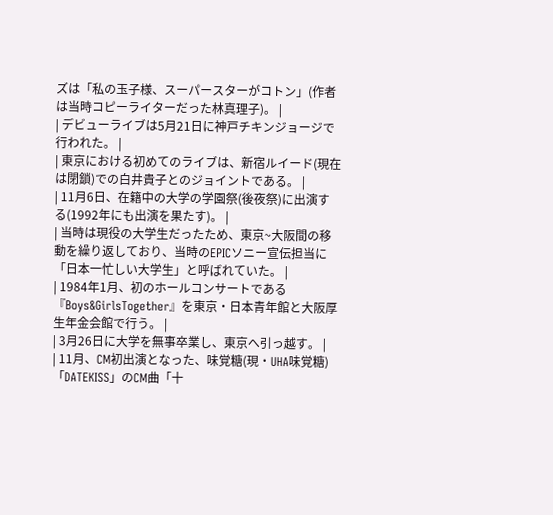ズは「私の玉子様、スーパースターがコトン」(作者は当時コピーライターだった林真理子)。 |
| デビューライブは5月21日に神戸チキンジョージで行われた。 |
| 東京における初めてのライブは、新宿ルイード(現在は閉鎖)での白井貴子とのジョイントである。 |
| 11月6日、在籍中の大学の学園祭(後夜祭)に出演する(1992年にも出演を果たす)。 |
| 当時は現役の大学生だったため、東京~大阪間の移動を繰り返しており、当時のEPICソニー宣伝担当に「日本一忙しい大学生」と呼ばれていた。 |
| 1984年1月、初のホールコンサートである『Boys&GirlsTogether』を東京・日本青年館と大阪厚生年金会館で行う。 |
| 3月26日に大学を無事卒業し、東京へ引っ越す。 |
| 11月、CM初出演となった、味覚糖(現・UHA味覚糖)「DATEKISS」のCM曲「十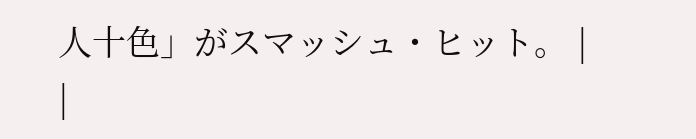人十色」がスマッシュ・ヒット。 |
|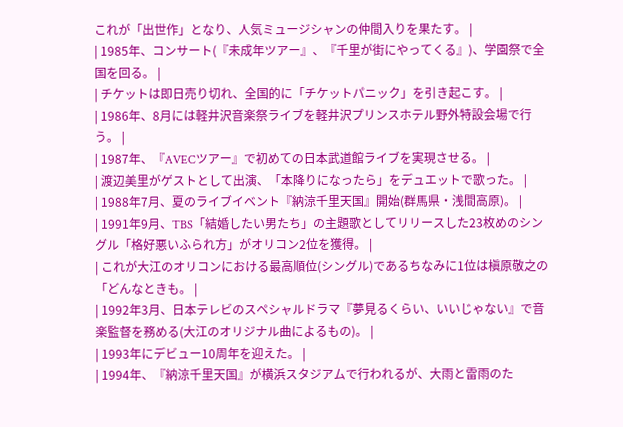これが「出世作」となり、人気ミュージシャンの仲間入りを果たす。 |
| 1985年、コンサート(『未成年ツアー』、『千里が街にやってくる』)、学園祭で全国を回る。 |
| チケットは即日売り切れ、全国的に「チケットパニック」を引き起こす。 |
| 1986年、8月には軽井沢音楽祭ライブを軽井沢プリンスホテル野外特設会場で行う。 |
| 1987年、『AVECツアー』で初めての日本武道館ライブを実現させる。 |
| 渡辺美里がゲストとして出演、「本降りになったら」をデュエットで歌った。 |
| 1988年7月、夏のライブイベント『納涼千里天国』開始(群馬県・浅間高原)。 |
| 1991年9月、TBS「結婚したい男たち」の主題歌としてリリースした23枚めのシングル「格好悪いふられ方」がオリコン2位を獲得。 |
| これが大江のオリコンにおける最高順位(シングル)であるちなみに1位は槇原敬之の「どんなときも。 |
| 1992年3月、日本テレビのスペシャルドラマ『夢見るくらい、いいじゃない』で音楽監督を務める(大江のオリジナル曲によるもの)。 |
| 1993年にデビュー10周年を迎えた。 |
| 1994年、『納涼千里天国』が横浜スタジアムで行われるが、大雨と雷雨のた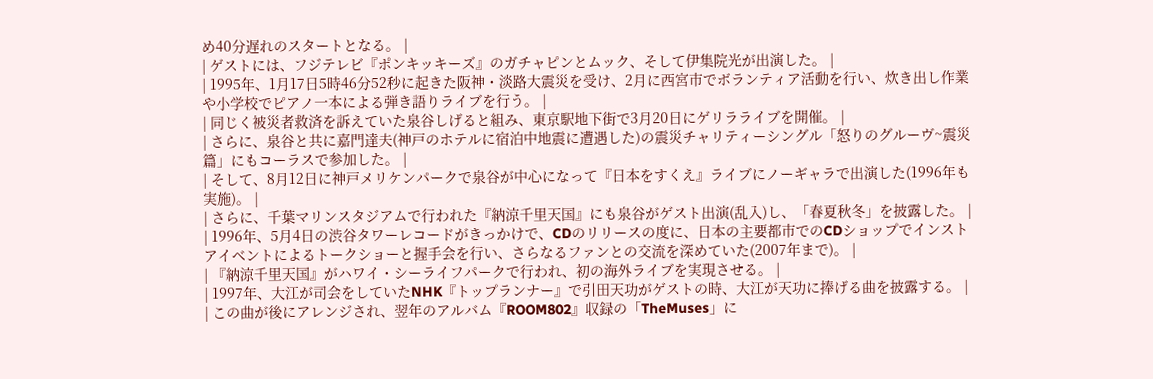め40分遅れのスタートとなる。 |
| ゲストには、フジテレビ『ポンキッキーズ』のガチャピンとムック、そして伊集院光が出演した。 |
| 1995年、1月17日5時46分52秒に起きた阪神・淡路大震災を受け、2月に西宮市でボランティア活動を行い、炊き出し作業や小学校でピアノ一本による弾き語りライブを行う。 |
| 同じく被災者救済を訴えていた泉谷しげると組み、東京駅地下街で3月20日にゲリラライブを開催。 |
| さらに、泉谷と共に嘉門達夫(神戸のホテルに宿泊中地震に遭遇した)の震災チャリティーシングル「怒りのグルーヴ~震災篇」にもコーラスで参加した。 |
| そして、8月12日に神戸メリケンパークで泉谷が中心になって『日本をすくえ』ライブにノーギャラで出演した(1996年も実施)。 |
| さらに、千葉マリンスタジアムで行われた『納涼千里天国』にも泉谷がゲスト出演(乱入)し、「春夏秋冬」を披露した。 |
| 1996年、5月4日の渋谷タワーレコードがきっかけで、CDのリリースの度に、日本の主要都市でのCDショップでインストアイベントによるトークショーと握手会を行い、さらなるファンとの交流を深めていた(2007年まで)。 |
| 『納涼千里天国』がハワイ・シーライフパークで行われ、初の海外ライブを実現させる。 |
| 1997年、大江が司会をしていたNHK『トップランナー』で引田天功がゲストの時、大江が天功に捧げる曲を披露する。 |
| この曲が後にアレンジされ、翌年のアルバム『ROOM802』収録の「TheMuses」に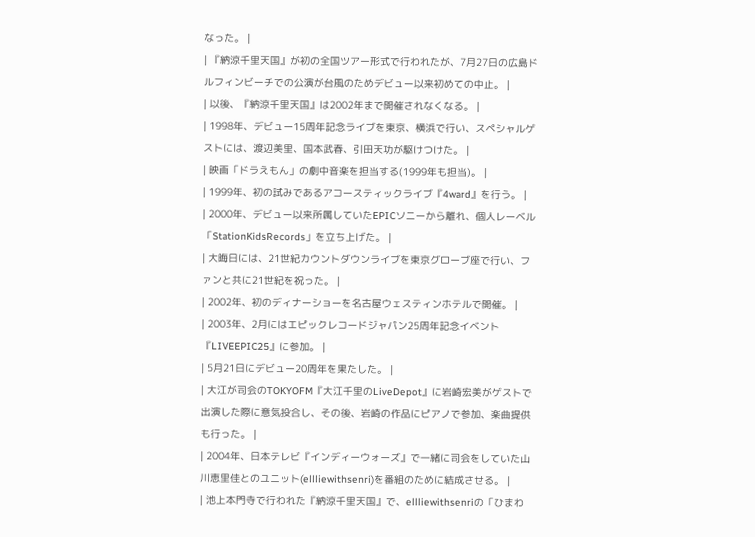なった。 |
| 『納涼千里天国』が初の全国ツアー形式で行われたが、7月27日の広島ドルフィンビーチでの公演が台風のためデビュー以来初めての中止。 |
| 以後、『納涼千里天国』は2002年まで開催されなくなる。 |
| 1998年、デビュー15周年記念ライブを東京、横浜で行い、スペシャルゲストには、渡辺美里、国本武春、引田天功が駆けつけた。 |
| 映画「ドラえもん」の劇中音楽を担当する(1999年も担当)。 |
| 1999年、初の試みであるアコースティックライブ『4ward』を行う。 |
| 2000年、デビュー以来所属していたEPICソニーから離れ、個人レーベル「StationKidsRecords」を立ち上げた。 |
| 大晦日には、21世紀カウントダウンライブを東京グローブ座で行い、ファンと共に21世紀を祝った。 |
| 2002年、初のディナーショーを名古屋ウェスティンホテルで開催。 |
| 2003年、2月にはエピックレコードジャパン25周年記念イベント『LIVEEPIC25』に参加。 |
| 5月21日にデビュー20周年を果たした。 |
| 大江が司会のTOKYOFM『大江千里のLiveDepot』に岩崎宏美がゲストで出演した際に意気投合し、その後、岩崎の作品にピアノで参加、楽曲提供も行った。 |
| 2004年、日本テレビ『インディーウォーズ』で一緒に司会をしていた山川恵里佳とのユニット(ellliewithsenri)を番組のために結成させる。 |
| 池上本門寺で行われた『納涼千里天国』で、ellliewithsenriの「ひまわ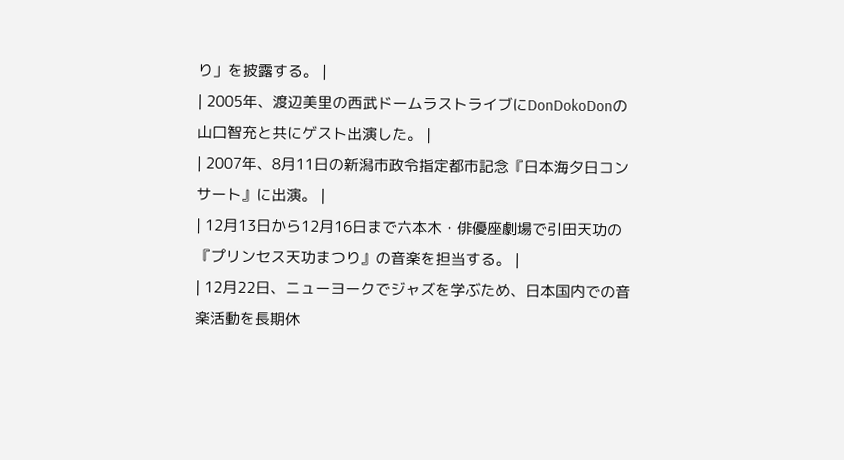り」を披露する。 |
| 2005年、渡辺美里の西武ドームラストライブにDonDokoDonの山口智充と共にゲスト出演した。 |
| 2007年、8月11日の新潟市政令指定都市記念『日本海夕日コンサート』に出演。 |
| 12月13日から12月16日まで六本木・俳優座劇場で引田天功の『プリンセス天功まつり』の音楽を担当する。 |
| 12月22日、ニューヨークでジャズを学ぶため、日本国内での音楽活動を長期休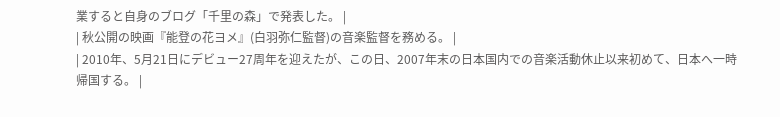業すると自身のブログ「千里の森」で発表した。 |
| 秋公開の映画『能登の花ヨメ』(白羽弥仁監督)の音楽監督を務める。 |
| 2010年、5月21日にデビュー27周年を迎えたが、この日、2007年末の日本国内での音楽活動休止以来初めて、日本へ一時帰国する。 |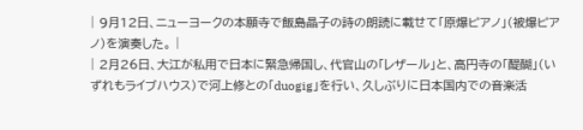| 9月12日、ニューヨークの本願寺で飯島晶子の詩の朗読に載せて「原爆ピアノ」(被爆ピアノ)を演奏した。 |
| 2月26日、大江が私用で日本に緊急帰国し、代官山の「レザール」と、高円寺の「醍醐」(いずれもライブハウス)で河上修との「duogig」を行い、久しぶりに日本国内での音楽活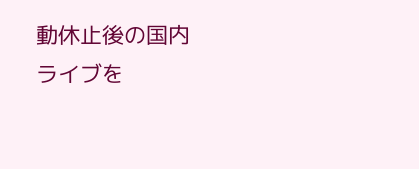動休止後の国内ライブを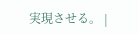実現させる。 |